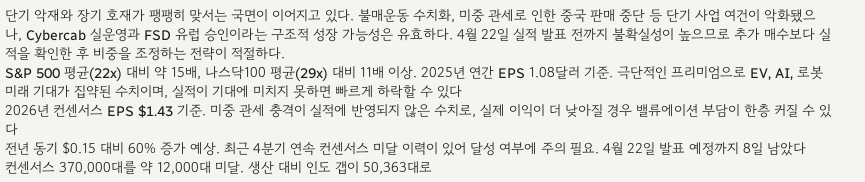단기 악재와 장기 호재가 팽팽히 맞서는 국면이 이어지고 있다. 불매운동 수치화, 미중 관세로 인한 중국 판매 중단 등 단기 사업 여건이 악화됐으나, Cybercab 실운영과 FSD 유럽 승인이라는 구조적 성장 가능성은 유효하다. 4월 22일 실적 발표 전까지 불확실성이 높으므로 추가 매수보다 실적을 확인한 후 비중을 조정하는 전략이 적절하다.
S&P 500 평균(22x) 대비 약 15배, 나스닥100 평균(29x) 대비 11배 이상. 2025년 연간 EPS 1.08달러 기준. 극단적인 프리미엄으로 EV, AI, 로봇 미래 기대가 집약된 수치이며, 실적이 기대에 미치지 못하면 빠르게 하락할 수 있다
2026년 컨센서스 EPS $1.43 기준. 미중 관세 충격이 실적에 반영되지 않은 수치로, 실제 이익이 더 낮아질 경우 밸류에이션 부담이 한층 커질 수 있다
전년 동기 $0.15 대비 60% 증가 예상. 최근 4분기 연속 컨센서스 미달 이력이 있어 달성 여부에 주의 필요. 4월 22일 발표 예정까지 8일 남았다
컨센서스 370,000대를 약 12,000대 미달. 생산 대비 인도 갭이 50,363대로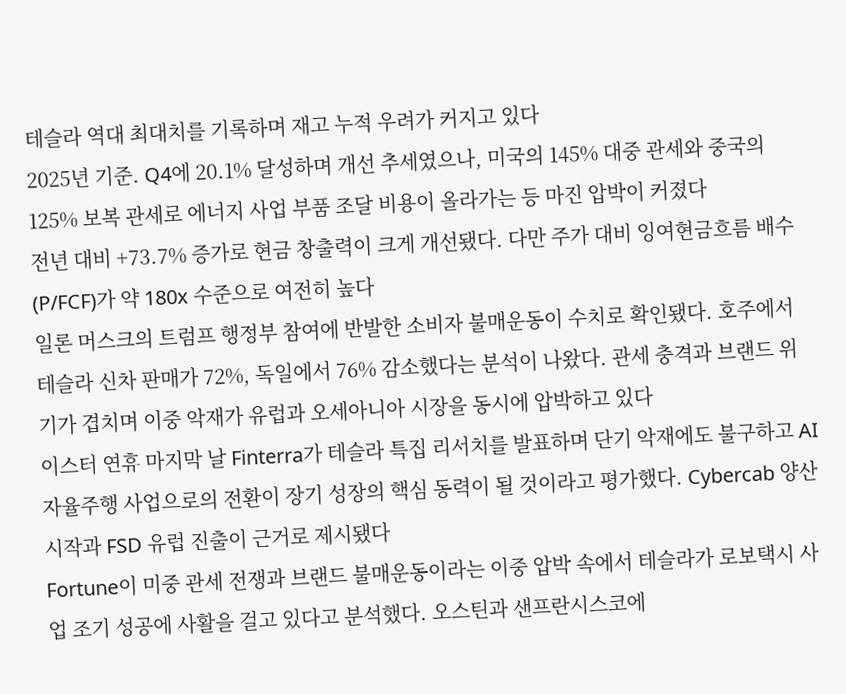테슬라 역대 최대치를 기록하며 재고 누적 우려가 커지고 있다
2025년 기준. Q4에 20.1% 달성하며 개선 추세였으나, 미국의 145% 대중 관세와 중국의 125% 보복 관세로 에너지 사업 부품 조달 비용이 올라가는 등 마진 압박이 커졌다
전년 대비 +73.7% 증가로 현금 창출력이 크게 개선됐다. 다만 주가 대비 잉여현금흐름 배수(P/FCF)가 약 180x 수준으로 여전히 높다
일론 머스크의 트럼프 행정부 참여에 반발한 소비자 불매운동이 수치로 확인됐다. 호주에서 테슬라 신차 판매가 72%, 독일에서 76% 감소했다는 분석이 나왔다. 관세 충격과 브랜드 위기가 겹치며 이중 악재가 유럽과 오세아니아 시장을 동시에 압박하고 있다
이스터 연휴 마지막 날 Finterra가 테슬라 특집 리서치를 발표하며 단기 악재에도 불구하고 AI 자율주행 사업으로의 전환이 장기 성장의 핵심 동력이 될 것이라고 평가했다. Cybercab 양산 시작과 FSD 유럽 진출이 근거로 제시됐다
Fortune이 미중 관세 전쟁과 브랜드 불매운동이라는 이중 압박 속에서 테슬라가 로보택시 사업 조기 성공에 사활을 걸고 있다고 분석했다. 오스틴과 샌프란시스코에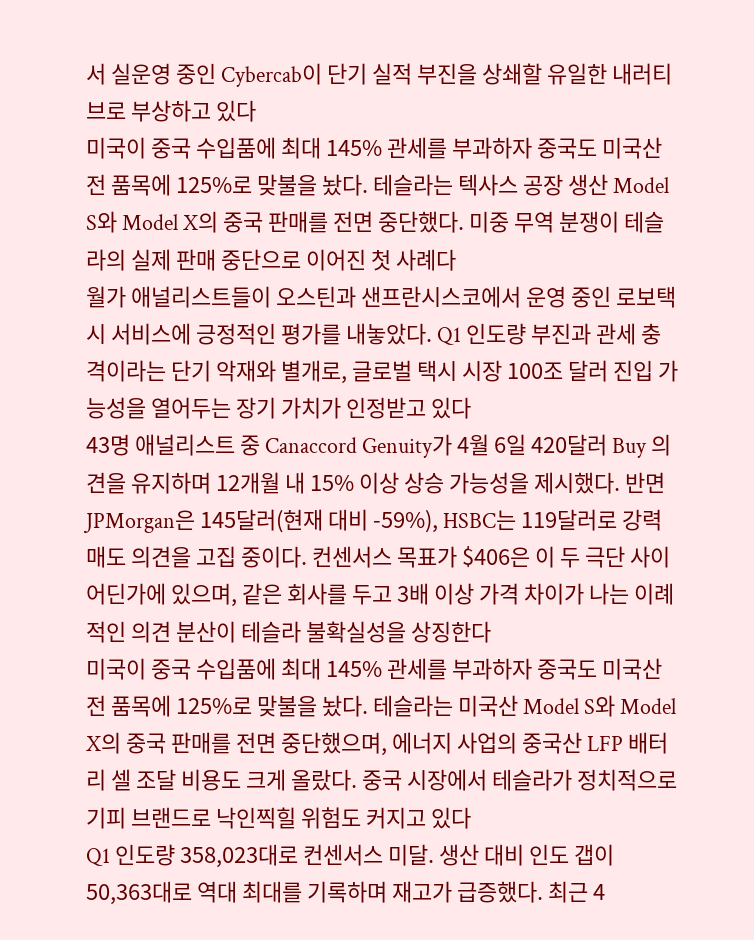서 실운영 중인 Cybercab이 단기 실적 부진을 상쇄할 유일한 내러티브로 부상하고 있다
미국이 중국 수입품에 최대 145% 관세를 부과하자 중국도 미국산 전 품목에 125%로 맞불을 놨다. 테슬라는 텍사스 공장 생산 Model S와 Model X의 중국 판매를 전면 중단했다. 미중 무역 분쟁이 테슬라의 실제 판매 중단으로 이어진 첫 사례다
월가 애널리스트들이 오스틴과 샌프란시스코에서 운영 중인 로보택시 서비스에 긍정적인 평가를 내놓았다. Q1 인도량 부진과 관세 충격이라는 단기 악재와 별개로, 글로벌 택시 시장 100조 달러 진입 가능성을 열어두는 장기 가치가 인정받고 있다
43명 애널리스트 중 Canaccord Genuity가 4월 6일 420달러 Buy 의견을 유지하며 12개월 내 15% 이상 상승 가능성을 제시했다. 반면 JPMorgan은 145달러(현재 대비 -59%), HSBC는 119달러로 강력 매도 의견을 고집 중이다. 컨센서스 목표가 $406은 이 두 극단 사이 어딘가에 있으며, 같은 회사를 두고 3배 이상 가격 차이가 나는 이례적인 의견 분산이 테슬라 불확실성을 상징한다
미국이 중국 수입품에 최대 145% 관세를 부과하자 중국도 미국산 전 품목에 125%로 맞불을 놨다. 테슬라는 미국산 Model S와 Model X의 중국 판매를 전면 중단했으며, 에너지 사업의 중국산 LFP 배터리 셀 조달 비용도 크게 올랐다. 중국 시장에서 테슬라가 정치적으로 기피 브랜드로 낙인찍힐 위험도 커지고 있다
Q1 인도량 358,023대로 컨센서스 미달. 생산 대비 인도 갭이 50,363대로 역대 최대를 기록하며 재고가 급증했다. 최근 4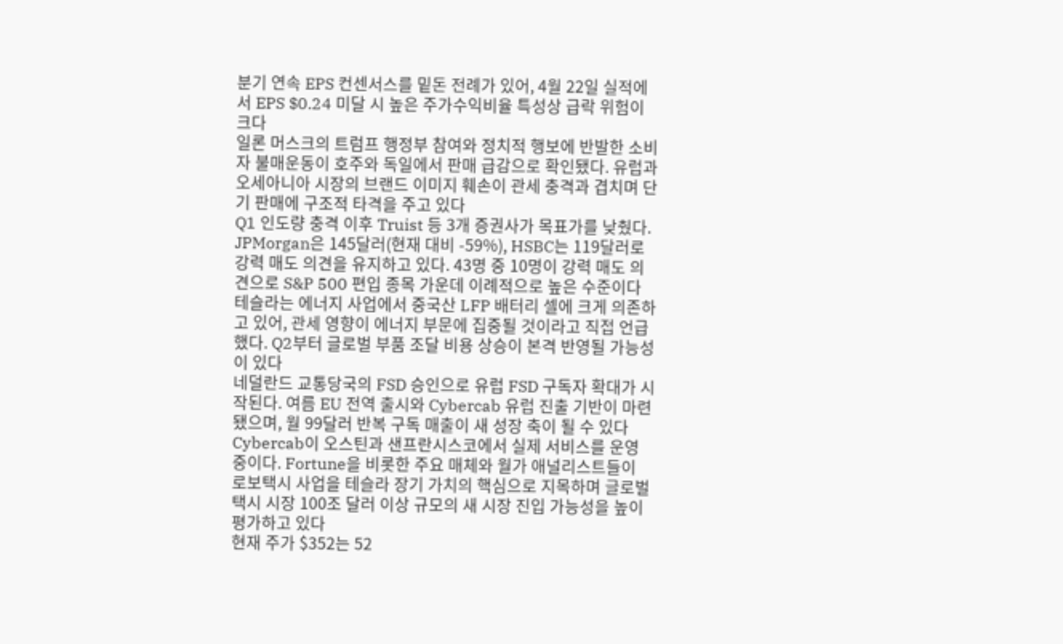분기 연속 EPS 컨센서스를 밑돈 전례가 있어, 4월 22일 실적에서 EPS $0.24 미달 시 높은 주가수익비율 특성상 급락 위험이 크다
일론 머스크의 트럼프 행정부 참여와 정치적 행보에 반발한 소비자 불매운동이 호주와 독일에서 판매 급감으로 확인됐다. 유럽과 오세아니아 시장의 브랜드 이미지 훼손이 관세 충격과 겹치며 단기 판매에 구조적 타격을 주고 있다
Q1 인도량 충격 이후 Truist 등 3개 증권사가 목표가를 낮췄다. JPMorgan은 145달러(현재 대비 -59%), HSBC는 119달러로 강력 매도 의견을 유지하고 있다. 43명 중 10명이 강력 매도 의견으로 S&P 500 편입 종목 가운데 이례적으로 높은 수준이다
테슬라는 에너지 사업에서 중국산 LFP 배터리 셀에 크게 의존하고 있어, 관세 영향이 에너지 부문에 집중될 것이라고 직접 언급했다. Q2부터 글로벌 부품 조달 비용 상승이 본격 반영될 가능성이 있다
네덜란드 교통당국의 FSD 승인으로 유럽 FSD 구독자 확대가 시작된다. 여름 EU 전역 출시와 Cybercab 유럽 진출 기반이 마련됐으며, 월 99달러 반복 구독 매출이 새 성장 축이 될 수 있다
Cybercab이 오스틴과 샌프란시스코에서 실제 서비스를 운영 중이다. Fortune을 비롯한 주요 매체와 월가 애널리스트들이 로보택시 사업을 테슬라 장기 가치의 핵심으로 지목하며 글로벌 택시 시장 100조 달러 이상 규모의 새 시장 진입 가능성을 높이 평가하고 있다
현재 주가 $352는 52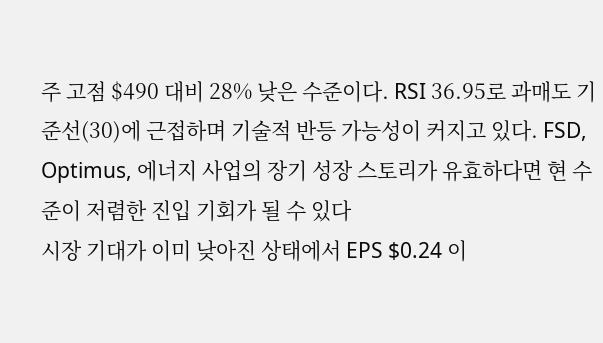주 고점 $490 대비 28% 낮은 수준이다. RSI 36.95로 과매도 기준선(30)에 근접하며 기술적 반등 가능성이 커지고 있다. FSD, Optimus, 에너지 사업의 장기 성장 스토리가 유효하다면 현 수준이 저렴한 진입 기회가 될 수 있다
시장 기대가 이미 낮아진 상태에서 EPS $0.24 이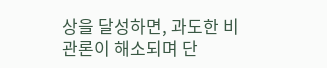상을 달성하면, 과도한 비관론이 해소되며 단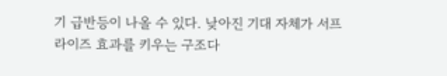기 급반등이 나올 수 있다. 낮아진 기대 자체가 서프라이즈 효과를 키우는 구조다